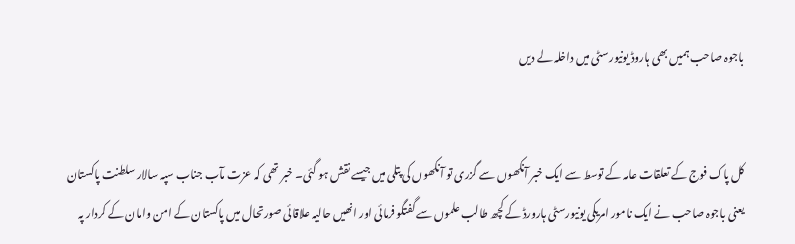باجوہ صاحب ہمیں بھی ہاروڈ یونیورسٹی میں داخلہ لے دیں


کل پاک فوج کے تعلقات عامہ کے توسط سے ایک خبر آنکھوں سے گزری تو آنکھوں کی پتلی میں جیسے نقش ہو گئی۔ خبر تھی کہ عزت مآب جناب سپہ سالار سلطنت پاکستان یعنی باجوہ صاحب نے ایک نامور امریکی یونیورسٹی ہارورڈ کے کچھ طالب علموں سے گفتگو فرمائی اور انھیں حالیہ علاقائی صورتحال میں پاکستان کے امن وامان کے کردار پہ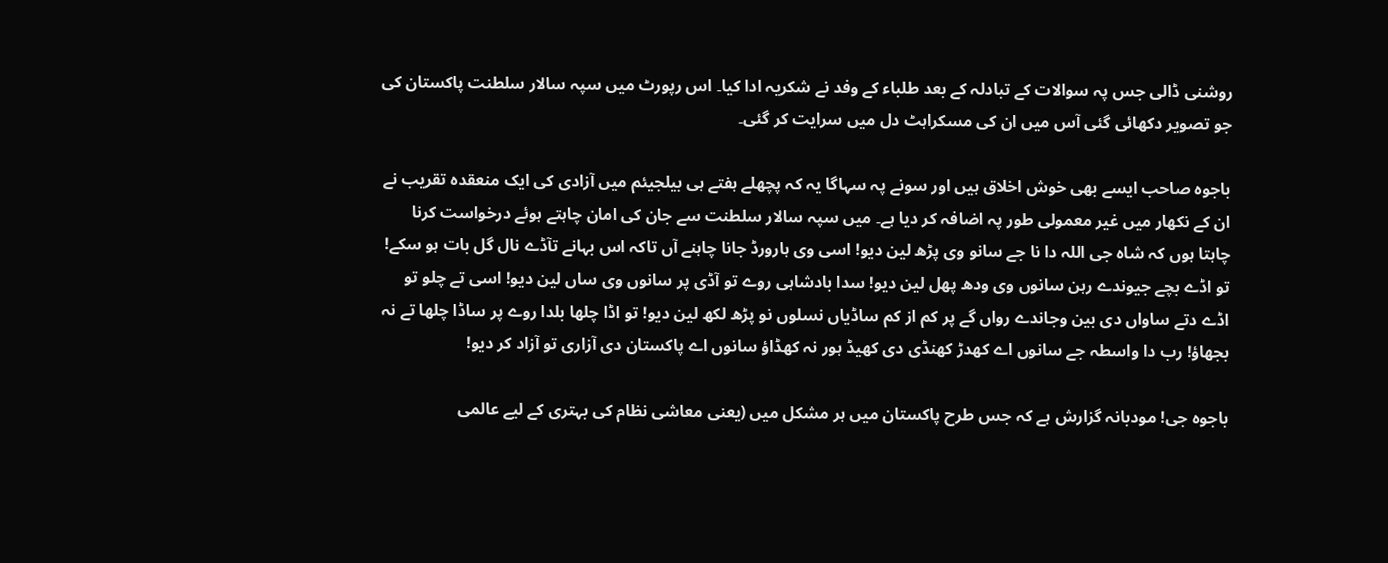روشنی ڈالی جس پہ سوالات کے تبادلہ کے بعد طلباء کے وفد نے شکریہ ادا کیا۔ اس رپورٹ میں سپہ سالار سلطنت پاکستان کی جو تصویر دکھائی گئی آس میں ان کی مسکراہٹ دل میں سرایت کر گئی۔

باجوہ صاحب ایسے بھی خوش اخلاق ہیں اور سونے پہ سہاگا یہ کہ پچھلے ہفتے ہی بیلجیئم میں آزادی کی ایک منعقدہ تقریب نے ان کے نکھار میں غیر معمولی طور پہ اضافہ کر دیا ہے۔ میں سپہ سالار سلطنت سے جان کی امان چاہتے ہوئے درخواست کرنا چاہتا ہوں کہ شاہ جی اللہ دا نا جے سانو وی پڑھ لین دیو! اسی وی ہارورڈ جانا چاہنے آں تاکہ اس بہانے تآڈے نال گل بات ہو سکے! تو اڈے بچے جیوندے رہن سانوں وی ودھ پھل لین دیو! سدا بادشاہی روے تو آڈی پر سانوں وی ساں لین دیو! اسی تے چلو تو اڈے دتے ساواں دی بین وجاندے رواں گے پر کم از کم ساڈیاں نسلوں نو پڑھ لکھ لین دیو! تو اڈا چلھا بلدا روے پر ساڈا چلھا تے نہ بجھاؤ! رب دا واسطہ جے سانوں اے کھدڑ کھنڈی دی کھیڈ ہور نہ کھڈاؤ سانوں اے پاکستان دی آزاری تو آزاد کر دیو!

باجوہ جی! مودبانہ گزارش ہے کہ جس طرح پاکستان میں ہر مشکل میں (یعنی معاشی نظام کی بہتری کے لیے عالمی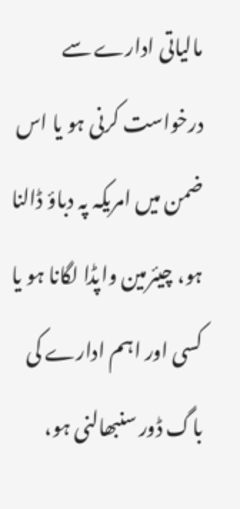مالیاتی ادارے سے درخواست کرنی ہو یا اس ضمن میں امریکہ پہ دباؤ ڈالنا ہو، چیئرمین واپڈا لگانا ہو یا کسی اور اہم ادارے کی باگ ڈور سنبھالنی ہو،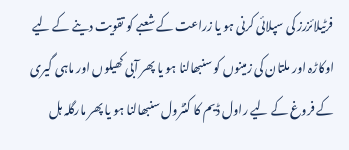فرٹیلائزرز کی سپلائی کرنی ہو یا زراعت کے شعبے کو تقویت دینے کے لیے اوکاڑہ اور ملتان کی زمینوں کو سنبھالنا ہو یا پھر آبی کھیلوں اور ماہی گیری کے فروغ کے لیے راول ڈیم کا کنٹرول سنبھالنا ہو یا پھر مارگلہ ہل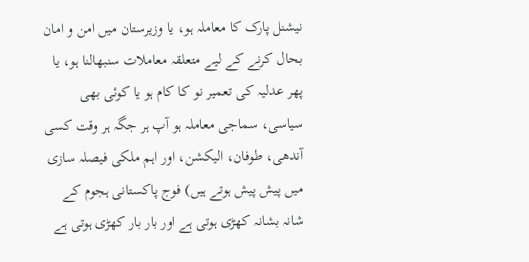نیشنل پارک کا معاملہ ہو، یا وزیرستان میں امن و امان بحال کرنے کے لیے متعلقہ معاملات سنبھالنا ہو، یا پھر عدلیہ کی تعمیر نو کا کام ہو یا کوئی بھی سیاسی، سماجی معاملہ ہو آپ ہر جگہ ہر وقت کسی آندھی، طوفان، الیکشن، اور اہم ملکی فیصلہ سازی میں پیش پیش ہوتے ہیں) فوج پاکستانی ہجوم کے شانہ بشانہ کھڑی ہوتی ہے اور بار بار کھڑی ہوتی ہے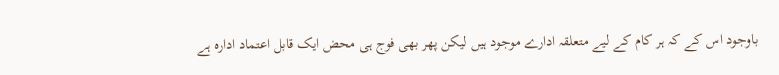باوجود اس کے کہ ہر کام کے لیے متعلقہ ادارے موجود ہیں لیکن پھر بھی فوج ہی محض ایک قابل اعتماد ادارہ ہے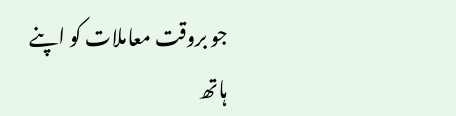جو بروقت معاملات کو اپنے ہاتھ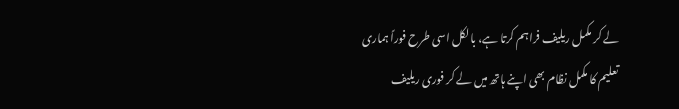لے کر مکمل ریلیف فراہم کرتا ہے، بالکل اسی طرح فوراً ہماری تعلیم کا مکمل نظام بھی اپنے ہاتھ میں لے کر فوری ریلیف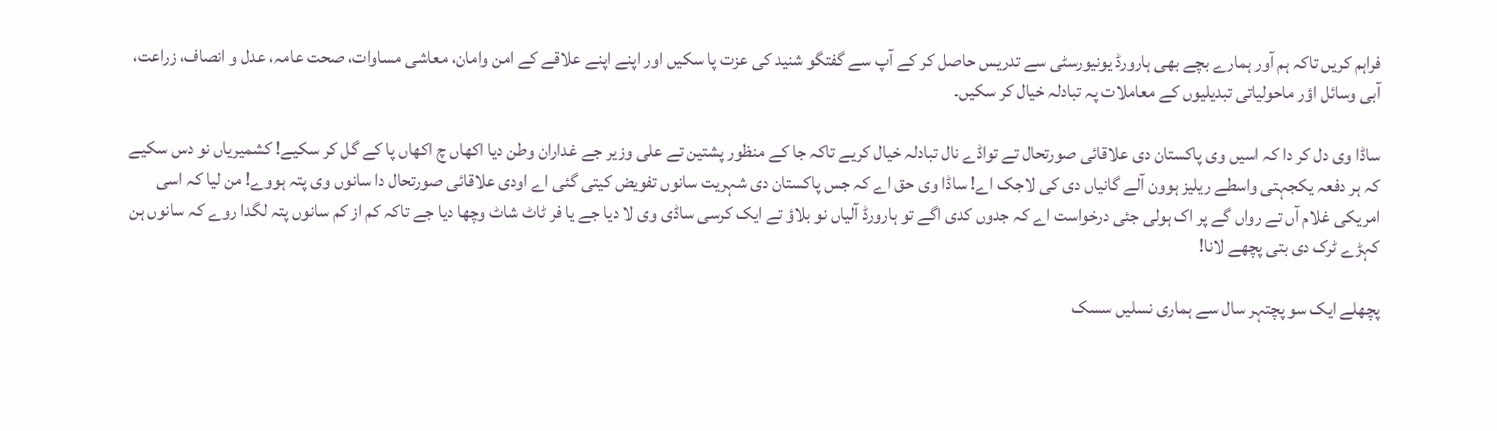فراہم کریں تاکہ ہم آور ہمارے بچے بھی ہارورڈ یونیورسٹی سے تدریس حاصل کر کے آپ سے گفتگو شنید کی عزت پا سکیں اور اپنے اپنے علاقے کے امن وامان، معاشی مساوات، صحت عامہ، عدل و انصاف، زراعت، آبی وسائل اؤر ماحولیاتی تبدیلیوں کے معاملات پہ تبادلہ خیال کر سکیں۔

ساڈا وی دل کر دا کہ اسیں وی پاکستان دی علاقائی صورتحال تے تواڈے نال تبادلہ خیال کریے تاکہ جا کے منظور پشتین تے علی وزیر جے غداران وطن دیا اکھاں چ اکھاں پا کے گل کر سکیے! کشمیریاں نو دس سکیے کہ ہر دفعہ یکجہتی واسطے ریلیز ہوون آلے گانیاں دی کی لاجک اے! ساڈا وی حق اے کہ جس پاکستان دی شہریت سانوں تفویض کیتی گئی اے اودی علاقائی صورتحال دا سانوں وی پتہ ہووے! من لیا کہ اسی امریکی غلام آں تے رواں گے پر اک ہولی جئی درخواست اے کہ جدوں کدی اگے تو ہارورڈ آلیاں نو بلاؤ تے ایک کرسی ساڈی وی لا دیا جے یا فر ٹاٹ شاٹ وچھا دیا جے تاکہ کم از کم سانوں پتہ لگدا روے کہ سانوں ہن کہڑے ٹرک دی بتی پچھے لانا!

پچھلے ایک سو پچتہر سال سے ہماری نسلیں سسک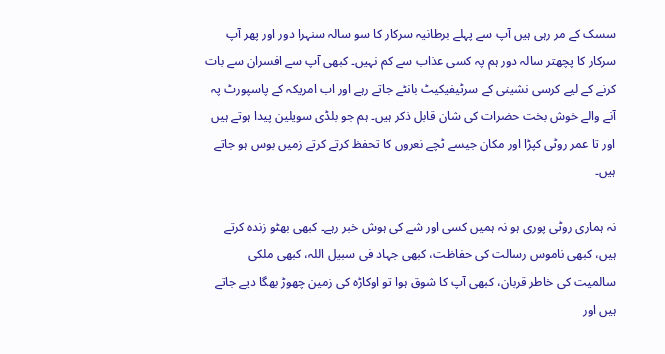سسک کے مر رہی ہیں آپ سے پہلے برطانیہ سرکار کا سو سالہ سنہرا دور اور پھر آپ سرکار کا پچھتر سالہ دور ہم پہ کسی عذاب سے کم نہیں۔ کبھی آپ سے افسران سے بات کرنے کے لیے کرسی نشینی کے سرٹیفیکیٹ بانٹے جاتے رہے اور اب امریکہ کے پاسپورٹ پہ آنے والے خوش بخت حضرات کی شان قابل ذکر ہیں۔ ہم جو بلڈی سویلین پیدا ہوتے ہیں اور تا عمر روٹی کپڑا اور مکان جیسے ٹچے نعروں کا تحفظ کرتے کرتے زمیں بوس ہو جاتے ہیں۔

نہ ہماری روٹی پوری ہو نہ ہمیں کسی اور شے کی ہوش خبر رہے۔ کبھی بھٹو زندہ کرتے ہیں، کبھی ناموس رسالت کی حفاظت، کبھی جہاد فی سبیل اللہ، کبھی ملکی سالمیت کی خاطر قربان، کبھی آپ کا شوق ہوا تو اوکاڑہ کی زمین چھوڑ بھگا دیے جاتے ہیں اور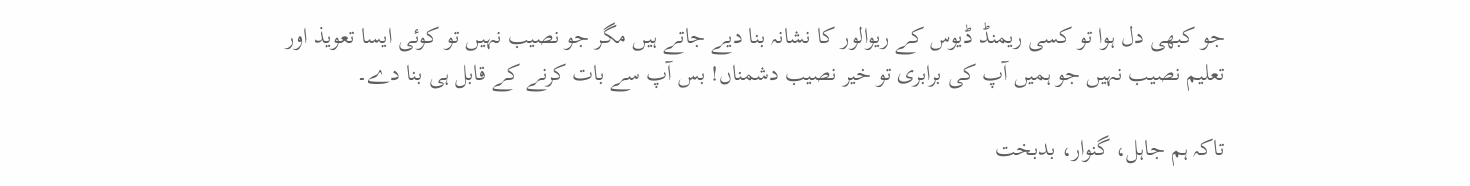جو کبھی دل ہوا تو کسی ریمنڈ ڈیوس کے ریوالور کا نشانہ بنا دیے جاتے ہیں مگر جو نصیب نہیں تو کوئی ایسا تعویذ اور تعلیم نصیب نہیں جو ہمیں آپ کی برابری تو خیر نصیب دشمناں! بس آپ سے بات کرنے کے قابل ہی بنا دے۔

تاکہ ہم جاہل، گنوار، بدبخت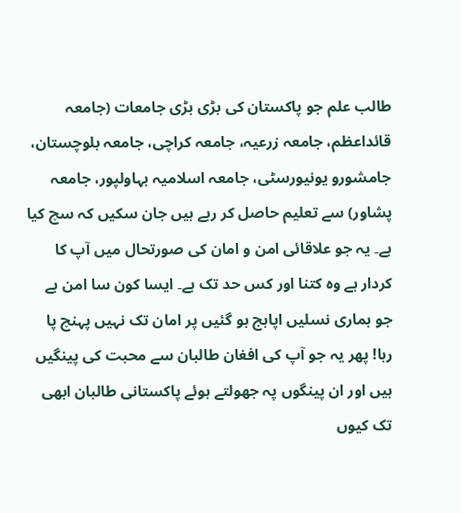طالب علم جو پاکستان کی بڑی بڑی جامعات (جامعہ قائداعظم، جامعہ زرعیہ، جامعہ کراچی، جامعہ بلوچستان، جامشورو یونیورسٹی، جامعہ اسلامیہ بہاولپور، جامعہ پشاور) سے تعلیم حاصل کر رہے ہیں جان سکیں کہ سچ کیا ہے۔ یہ جو علاقائی امن و امان کی صورتحال میں آپ کا کردار ہے وہ کتنا اور کس حد تک ہے۔ ایسا کون سا امن ہے جو ہماری نسلیں اپاہج ہو گئیں پر امان تک نہیں پہنچ پا رہا! پھر یہ جو آپ کی افغان طالبان سے محبت کی پینگیں ہیں اور ان پینگوں پہ جھولتے ہوئے پاکستانی طالبان ابھی تک کیوں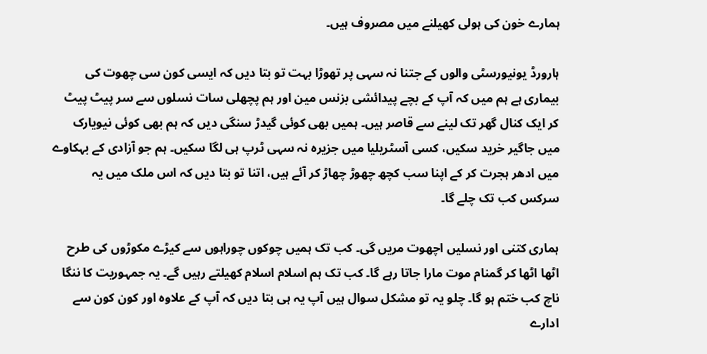ہمارے خون کی ہولی کھیلنے میں مصروف ہیں۔

ہارورڈ یونیورسٹی والوں کے جتنا نہ سہی پر تھوڑا بہت تو بتا دیں کہ ایسی کون سی چھوت کی بیماری ہے ہم میں کہ آپ کے بچے پیدائشی بزنس مین اور ہم پچھلی سات نسلوں سے سر پیٹ پیٹ کر ایک کنال گھر تک لینے سے قاصر ہیں۔ ہمیں بھی کوئی گیدڑ سنگی دیں کہ ہم بھی کوئی نیویارک میں جاگیر خرید سکیں، کسی آسٹریلیا میں جزیرہ نہ سہی ٹرپ ہی لگا سکیں۔ ہم جو آزادی کے بہکاوے میں ادھر ہجرت کر کے اپنا سب کچھ چھوڑ چھاڑ کر آئے ہیں، اتنا تو بتا دیں کہ اس ملک میں یہ سرکس کب تک چلے گا۔

ہماری کتنی اور نسلیں اچھوت مریں گی۔ کب تک ہمیں چوکوں چوراہوں سے کیڑے مکوڑوں کی طرح اٹھا اٹھا کر گمنام موت مارا جاتا رہے گا۔ کب تک ہم اسلام اسلام کھیلتے رہیں گے۔ یہ جمہوریت کا ننگا ناچ کب ختم ہو گا۔ چلو یہ تو مشکل سوال ہیں آپ یہ ہی بتا دیں کہ آپ کے علاوہ اور کون کون سے ادارے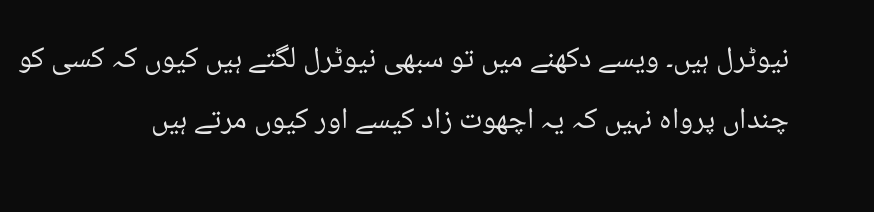نیوٹرل ہیں۔ ویسے دکھنے میں تو سبھی نیوٹرل لگتے ہیں کیوں کہ کسی کو چنداں پرواہ نہیں کہ یہ اچھوت زاد کیسے اور کیوں مرتے ہیں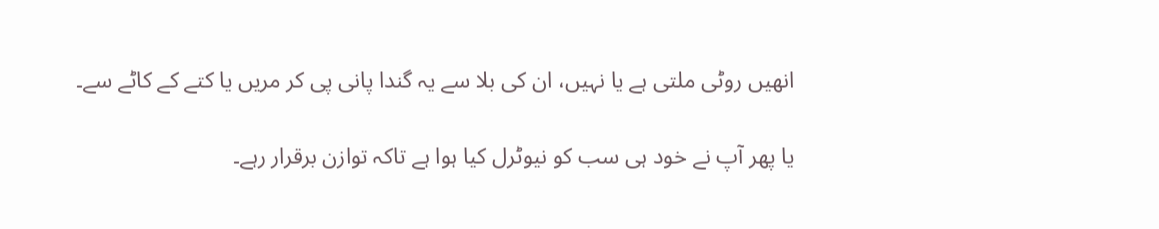انھیں روٹی ملتی ہے یا نہیں، ان کی بلا سے یہ گندا پانی پی کر مریں یا کتے کے کاٹے سے۔

یا پھر آپ نے خود ہی سب کو نیوٹرل کیا ہوا ہے تاکہ توازن برقرار رہے۔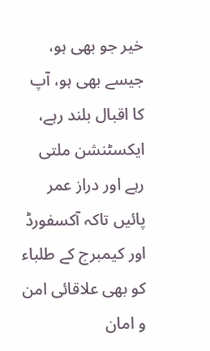خیر جو بھی ہو، جیسے بھی ہو، آپ کا اقبال بلند رہے، ایکسٹنشن ملتی رہے اور دراز عمر پائیں تاکہ آکسفورڈ اور کیمبرج کے طلباء کو بھی علاقائی امن و امان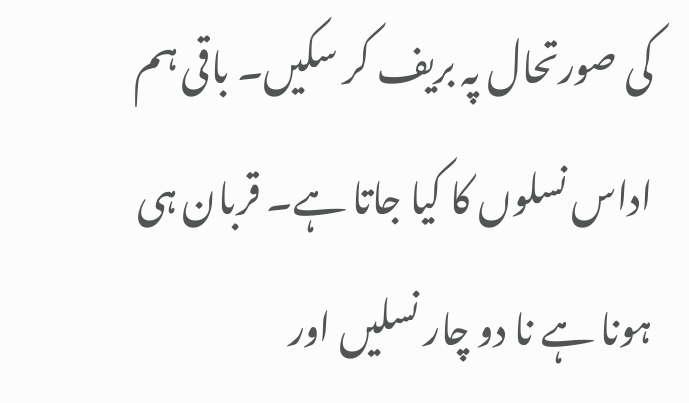کی صورتحال پہ بریف کر سکیں۔ باقی ہم اداس نسلوں کا کیا جاتا ہے۔ قربان ہی ہونا ہے نا دو چار نسلیں اور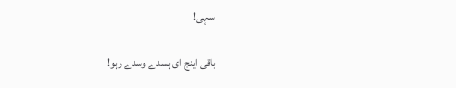سہی!

باقی اینج ای ہسدے وسدے رہو!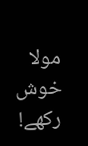مولا خوش رکھے!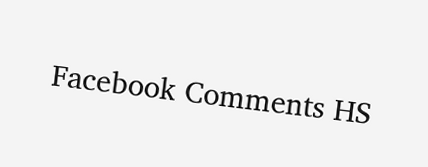Facebook Comments HS